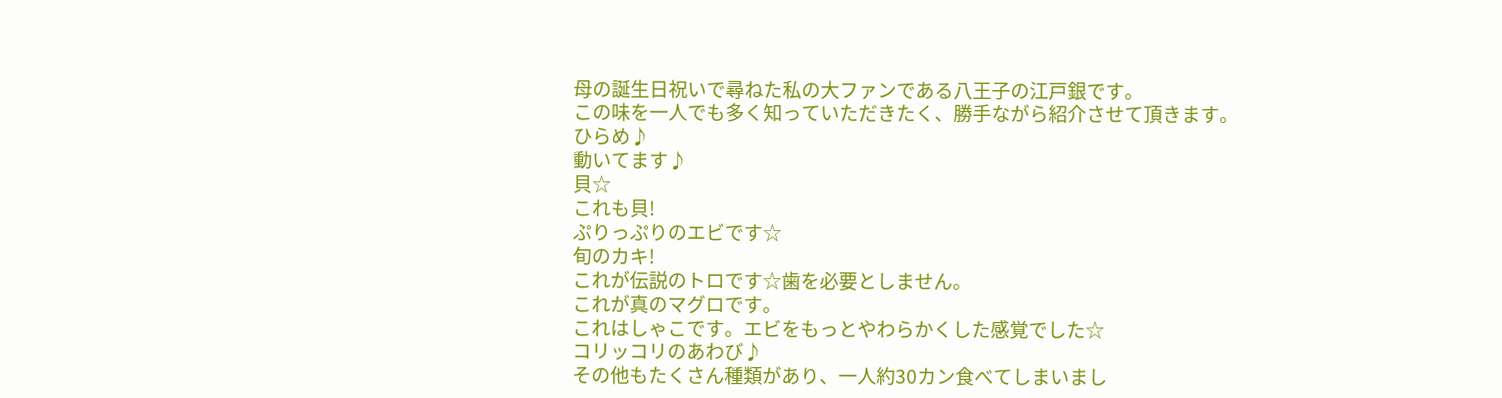母の誕生日祝いで尋ねた私の大ファンである八王子の江戸銀です。
この味を一人でも多く知っていただきたく、勝手ながら紹介させて頂きます。
ひらめ♪
動いてます♪
貝☆
これも貝!
ぷりっぷりのエビです☆
旬のカキ!
これが伝説のトロです☆歯を必要としません。
これが真のマグロです。
これはしゃこです。エビをもっとやわらかくした感覚でした☆
コリッコリのあわび♪
その他もたくさん種類があり、一人約30カン食べてしまいまし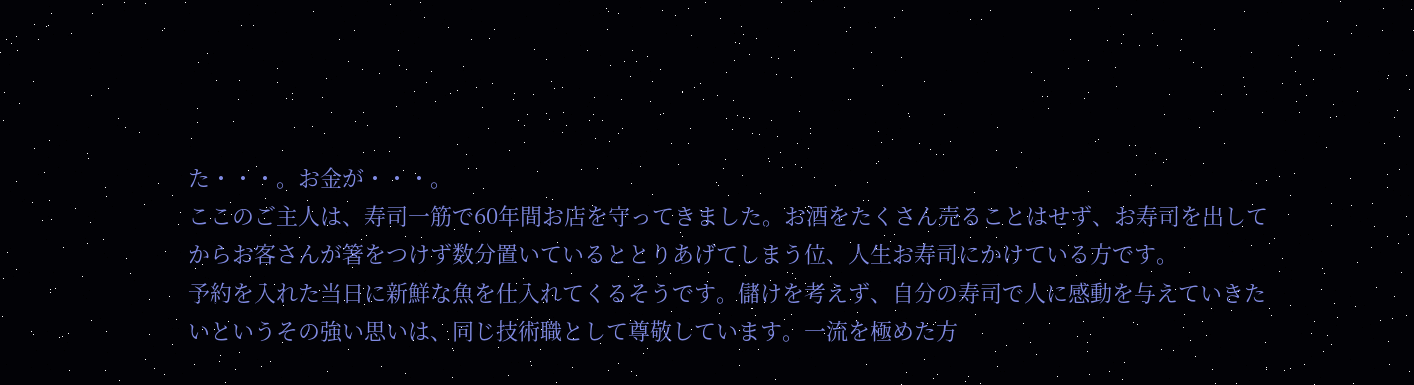た・・・。お金が・・・。
ここのご主人は、寿司一筋で60年間お店を守ってきました。お酒をたくさん売ることはせず、お寿司を出してからお客さんが箸をつけず数分置いているととりあげてしまう位、人生お寿司にかけている方です。
予約を入れた当日に新鮮な魚を仕入れてくるそうです。儲けを考えず、自分の寿司で人に感動を与えていきたいというその強い思いは、同じ技術職として尊敬しています。一流を極めた方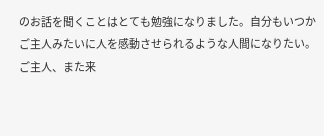のお話を聞くことはとても勉強になりました。自分もいつかご主人みたいに人を感動させられるような人間になりたい。
ご主人、また来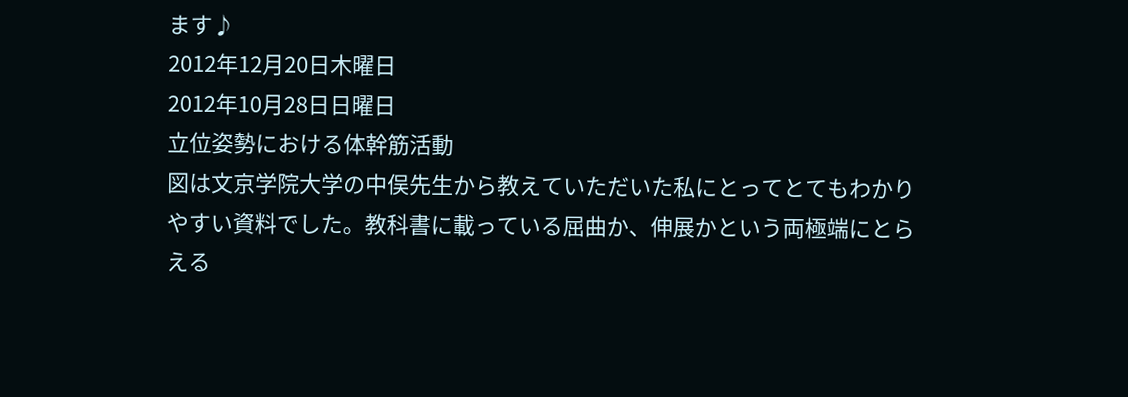ます♪
2012年12月20日木曜日
2012年10月28日日曜日
立位姿勢における体幹筋活動
図は文京学院大学の中俣先生から教えていただいた私にとってとてもわかりやすい資料でした。教科書に載っている屈曲か、伸展かという両極端にとらえる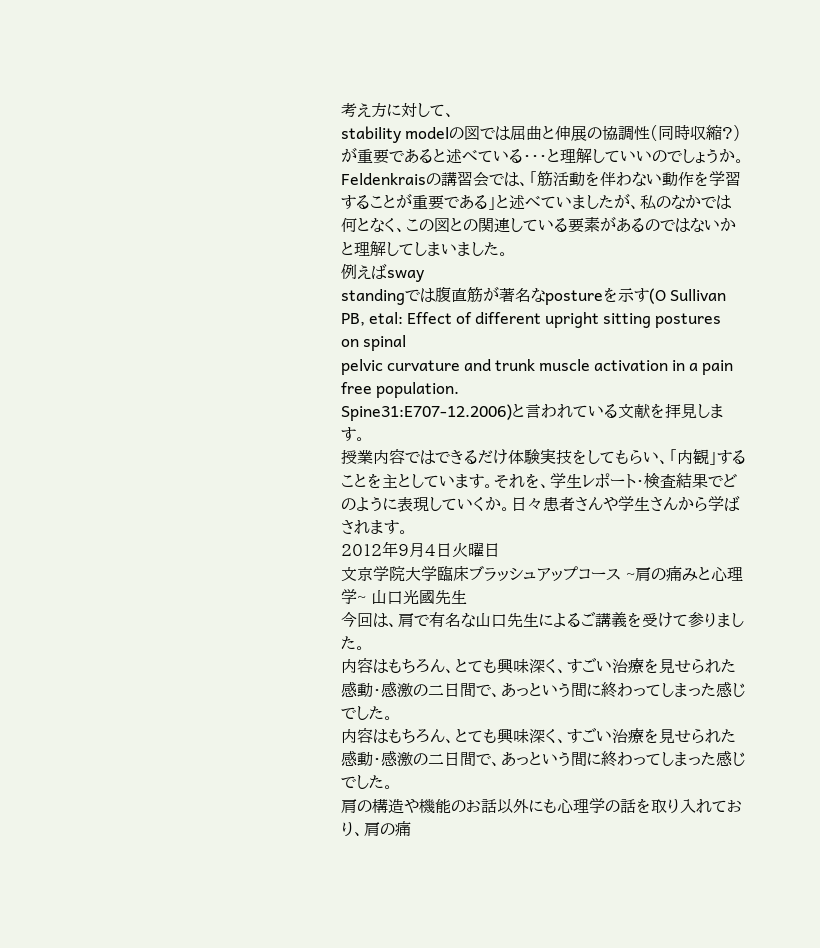考え方に対して、
stability modelの図では屈曲と伸展の協調性(同時収縮?)が重要であると述べている・・・と理解していいのでしょうか。
Feldenkraisの講習会では、「筋活動を伴わない動作を学習することが重要である」と述べていましたが、私のなかでは何となく、この図との関連している要素があるのではないかと理解してしまいました。
例えばsway
standingでは腹直筋が著名なpostureを示す(O Sullivan
PB, etal: Effect of different upright sitting postures on spinal
pelvic curvature and trunk muscle activation in a pain free population.
Spine31:E707-12.2006)と言われている文献を拝見します。
授業内容ではできるだけ体験実技をしてもらい、「内観」することを主としています。それを、学生レポート・検査結果でどのように表現していくか。日々患者さんや学生さんから学ばされます。
2012年9月4日火曜日
文京学院大学臨床ブラッシュアップコース ~肩の痛みと心理学~ 山口光國先生
今回は、肩で有名な山口先生によるご講義を受けて参りました。
内容はもちろん、とても興味深く、すごい治療を見せられた感動・感激の二日間で、あっという間に終わってしまった感じでした。
内容はもちろん、とても興味深く、すごい治療を見せられた感動・感激の二日間で、あっという間に終わってしまった感じでした。
肩の構造や機能のお話以外にも心理学の話を取り入れており、肩の痛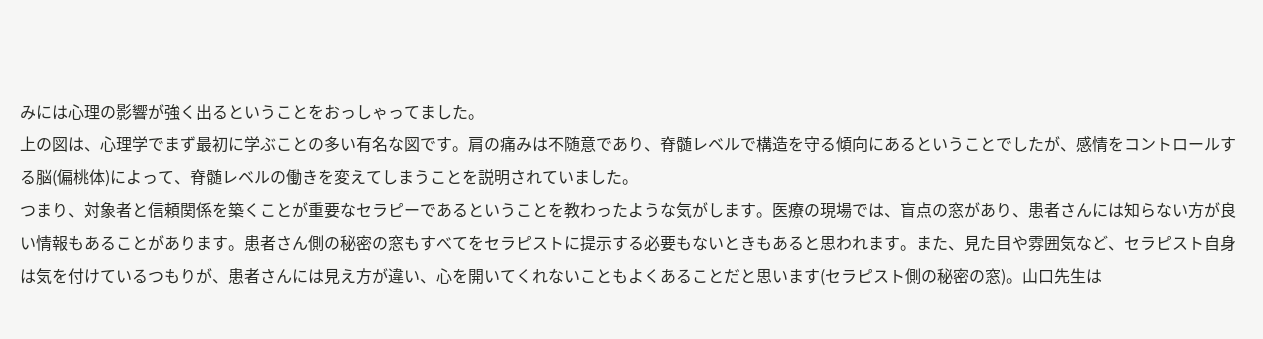みには心理の影響が強く出るということをおっしゃってました。
上の図は、心理学でまず最初に学ぶことの多い有名な図です。肩の痛みは不随意であり、脊髄レベルで構造を守る傾向にあるということでしたが、感情をコントロールする脳(偏桃体)によって、脊髄レベルの働きを変えてしまうことを説明されていました。
つまり、対象者と信頼関係を築くことが重要なセラピーであるということを教わったような気がします。医療の現場では、盲点の窓があり、患者さんには知らない方が良い情報もあることがあります。患者さん側の秘密の窓もすべてをセラピストに提示する必要もないときもあると思われます。また、見た目や雰囲気など、セラピスト自身は気を付けているつもりが、患者さんには見え方が違い、心を開いてくれないこともよくあることだと思います(セラピスト側の秘密の窓)。山口先生は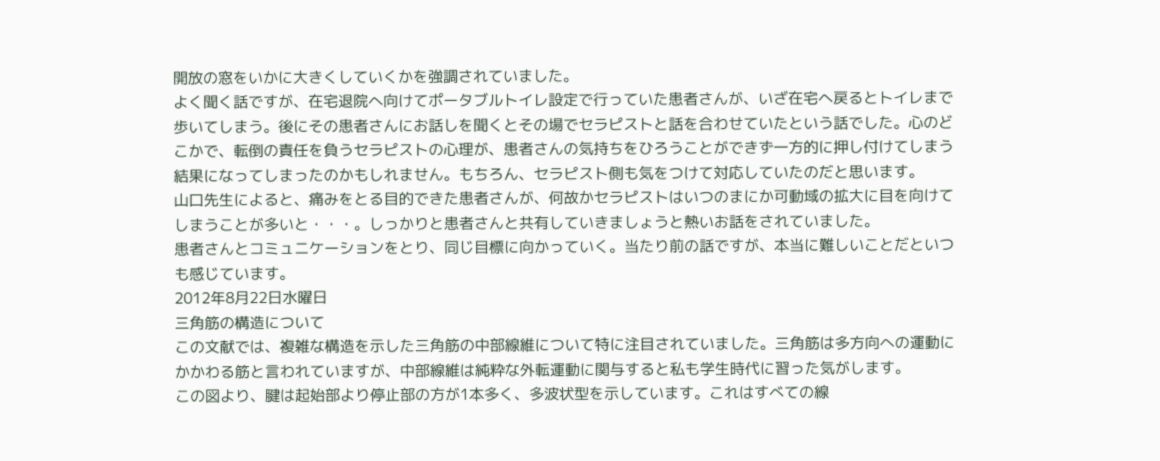開放の窓をいかに大きくしていくかを強調されていました。
よく聞く話ですが、在宅退院へ向けてポータブルトイレ設定で行っていた患者さんが、いざ在宅へ戻るとトイレまで歩いてしまう。後にその患者さんにお話しを聞くとその場でセラピストと話を合わせていたという話でした。心のどこかで、転倒の責任を負うセラピストの心理が、患者さんの気持ちをひろうことができず一方的に押し付けてしまう結果になってしまったのかもしれません。もちろん、セラピスト側も気をつけて対応していたのだと思います。
山口先生によると、痛みをとる目的できた患者さんが、何故かセラピストはいつのまにか可動域の拡大に目を向けてしまうことが多いと・・・。しっかりと患者さんと共有していきましょうと熱いお話をされていました。
患者さんとコミュニケーションをとり、同じ目標に向かっていく。当たり前の話ですが、本当に難しいことだといつも感じています。
2012年8月22日水曜日
三角筋の構造について
この文献では、複雑な構造を示した三角筋の中部線維について特に注目されていました。三角筋は多方向への運動にかかわる筋と言われていますが、中部線維は純粋な外転運動に関与すると私も学生時代に習った気がします。
この図より、腱は起始部より停止部の方が1本多く、多波状型を示しています。これはすべての線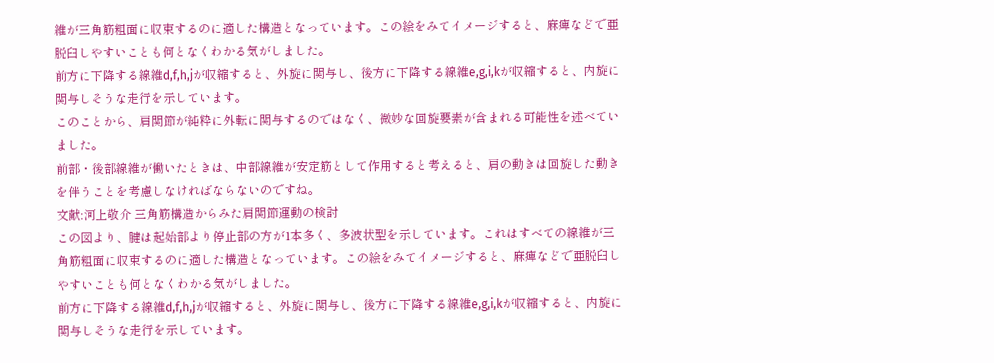維が三角筋粗面に収束するのに適した構造となっています。この絵をみてイメージすると、麻痺などで亜脱臼しやすいことも何となくわかる気がしました。
前方に下降する線維d,f,h,jが収縮すると、外旋に関与し、後方に下降する線維e,g,i,kが収縮すると、内旋に関与しそうな走行を示しています。
このことから、肩関節が純粋に外転に関与するのではなく、微妙な回旋要素が含まれる可能性を述べていました。
前部・後部線維が働いたときは、中部線維が安定筋として作用すると考えると、肩の動きは回旋した動きを伴うことを考慮しなければならないのですね。
文献:河上敬介 三角筋構造からみた肩関節運動の検討
この図より、腱は起始部より停止部の方が1本多く、多波状型を示しています。これはすべての線維が三角筋粗面に収束するのに適した構造となっています。この絵をみてイメージすると、麻痺などで亜脱臼しやすいことも何となくわかる気がしました。
前方に下降する線維d,f,h,jが収縮すると、外旋に関与し、後方に下降する線維e,g,i,kが収縮すると、内旋に関与しそうな走行を示しています。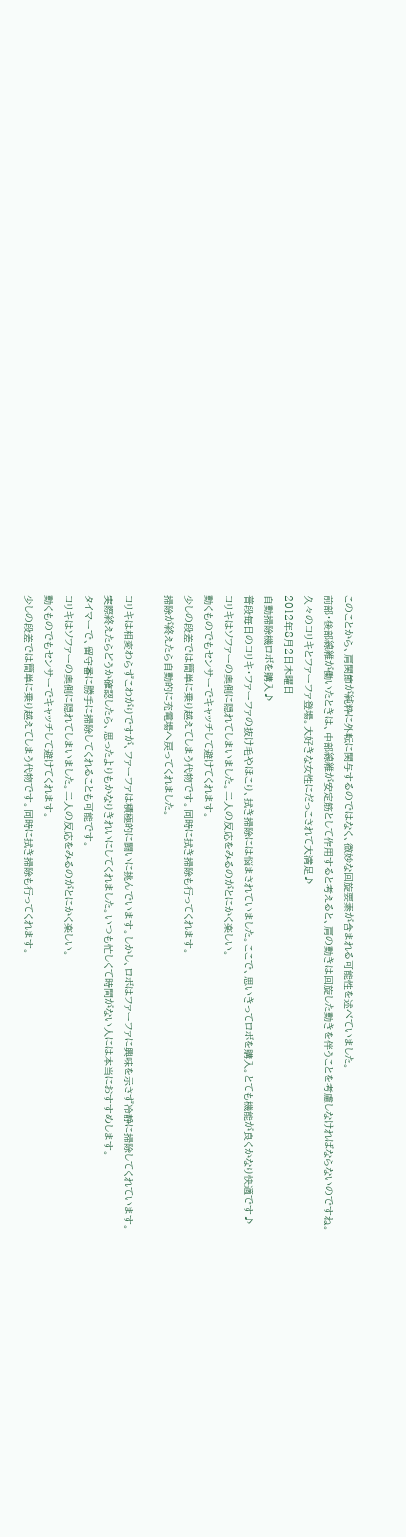このことから、肩関節が純粋に外転に関与するのではなく、微妙な回旋要素が含まれる可能性を述べていました。
前部・後部線維が働いたときは、中部線維が安定筋として作用すると考えると、肩の動きは回旋した動きを伴うことを考慮しなければならないのですね。
久々のコリキとファーファ登場。大好きな女性にだっこされて大満足♪
2012年8月2日木曜日
自動掃除機ロボを購入♪
普段毎日のコリキ・ファーファの抜け毛やほこり、拭き掃除には悩まされていました。ここで、思いきってロボを購入。とても機能が良くかなり快適です♪
コリキはソファーの奥側に隠れてしまいました。二人の反応をみるのがとにかく楽しい。
動くものでもセンサーでキャッチして避けてくれます。
少しの段差では簡単に乗り越えてしまう代物です。同時に拭き掃除も行ってくれます。
掃除が終えたら自動的に充電場へ戻ってくれました。

コリキは相変わらずこわがりですが、ファーファは積極的に闘いに挑んでいます。しかし、ロボはファーファに興味を示さず冷静に掃除してくれています。
実際終えたらどうか確認したら、思ったよりもかなりきれいにしてくれました。いつも忙しくて時間がない人には本当におすすめします。
タイマーで、留守番に勝手に掃除してくれることも可能です。
コリキはソファーの奥側に隠れてしまいました。二人の反応をみるのがとにかく楽しい。
動くものでもセンサーでキャッチして避けてくれます。
少しの段差では簡単に乗り越えてしまう代物です。同時に拭き掃除も行ってくれます。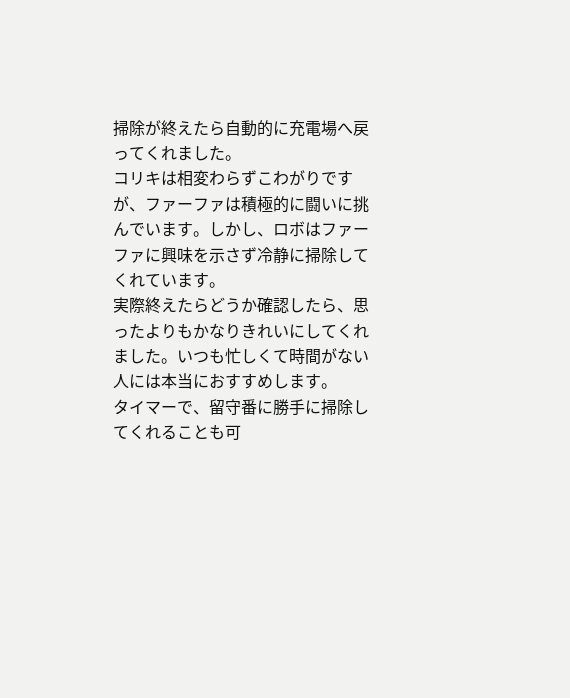掃除が終えたら自動的に充電場へ戻ってくれました。
コリキは相変わらずこわがりですが、ファーファは積極的に闘いに挑んでいます。しかし、ロボはファーファに興味を示さず冷静に掃除してくれています。
実際終えたらどうか確認したら、思ったよりもかなりきれいにしてくれました。いつも忙しくて時間がない人には本当におすすめします。
タイマーで、留守番に勝手に掃除してくれることも可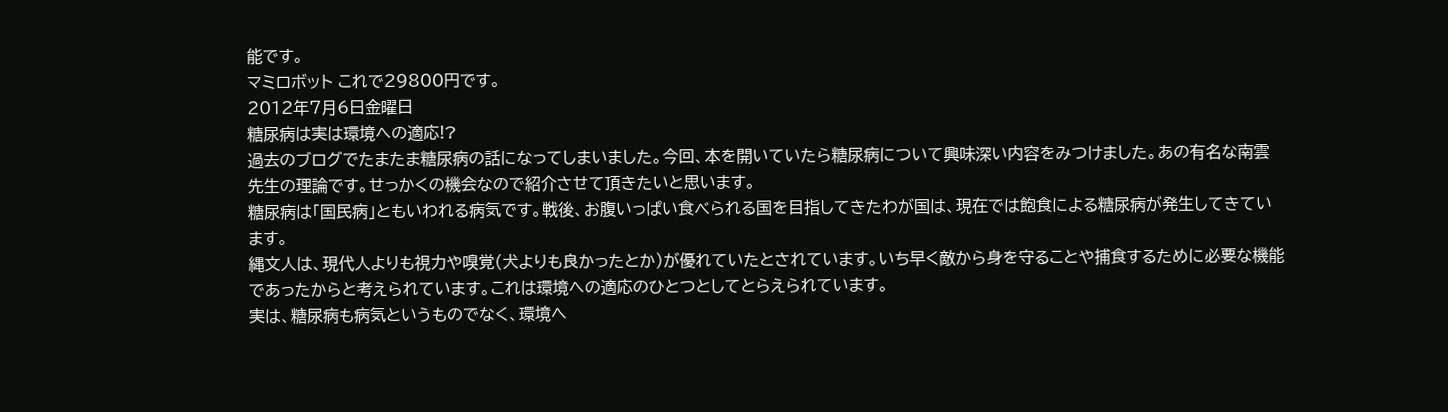能です。
マミロボット これで29800円です。
2012年7月6日金曜日
糖尿病は実は環境への適応!?
過去のブログでたまたま糖尿病の話になってしまいました。今回、本を開いていたら糖尿病について興味深い内容をみつけました。あの有名な南雲先生の理論です。せっかくの機会なので紹介させて頂きたいと思います。
糖尿病は「国民病」ともいわれる病気です。戦後、お腹いっぱい食べられる国を目指してきたわが国は、現在では飽食による糖尿病が発生してきています。
縄文人は、現代人よりも視力や嗅覚(犬よりも良かったとか)が優れていたとされています。いち早く敵から身を守ることや捕食するために必要な機能であったからと考えられています。これは環境への適応のひとつとしてとらえられています。
実は、糖尿病も病気というものでなく、環境へ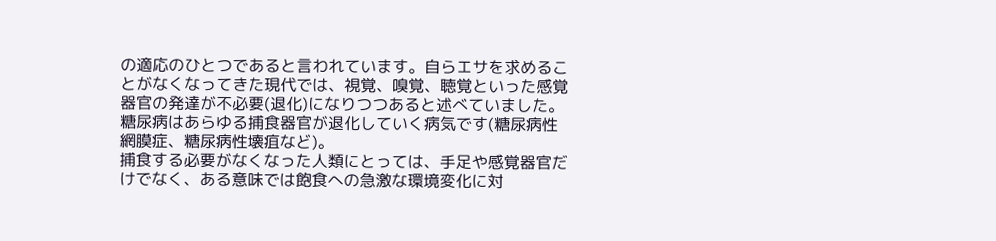の適応のひとつであると言われています。自らエサを求めることがなくなってきた現代では、視覚、嗅覚、聴覚といった感覚器官の発達が不必要(退化)になりつつあると述べていました。糖尿病はあらゆる捕食器官が退化していく病気です(糖尿病性網膜症、糖尿病性壊疽など)。
捕食する必要がなくなった人類にとっては、手足や感覚器官だけでなく、ある意味では飽食への急激な環境変化に対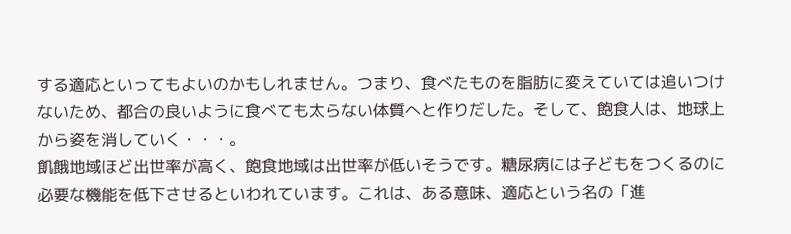する適応といってもよいのかもしれません。つまり、食べたものを脂肪に変えていては追いつけないため、都合の良いように食べても太らない体質へと作りだした。そして、飽食人は、地球上から姿を消していく・・・。
飢餓地域ほど出世率が高く、飽食地域は出世率が低いそうです。糖尿病には子どもをつくるのに必要な機能を低下させるといわれています。これは、ある意味、適応という名の「進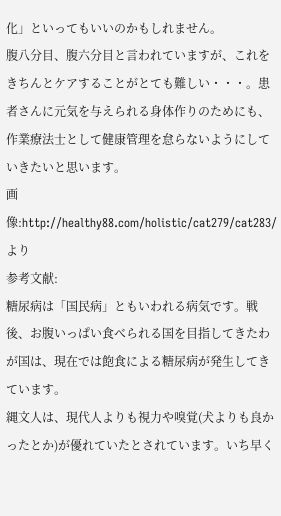化」といってもいいのかもしれません。
腹八分目、腹六分目と言われていますが、これをきちんとケアすることがとても難しい・・・。患者さんに元気を与えられる身体作りのためにも、作業療法士として健康管理を怠らないようにしていきたいと思います。
画像:http://healthy88.com/holistic/cat279/cat283/より
参考文献:
糖尿病は「国民病」ともいわれる病気です。戦後、お腹いっぱい食べられる国を目指してきたわが国は、現在では飽食による糖尿病が発生してきています。
縄文人は、現代人よりも視力や嗅覚(犬よりも良かったとか)が優れていたとされています。いち早く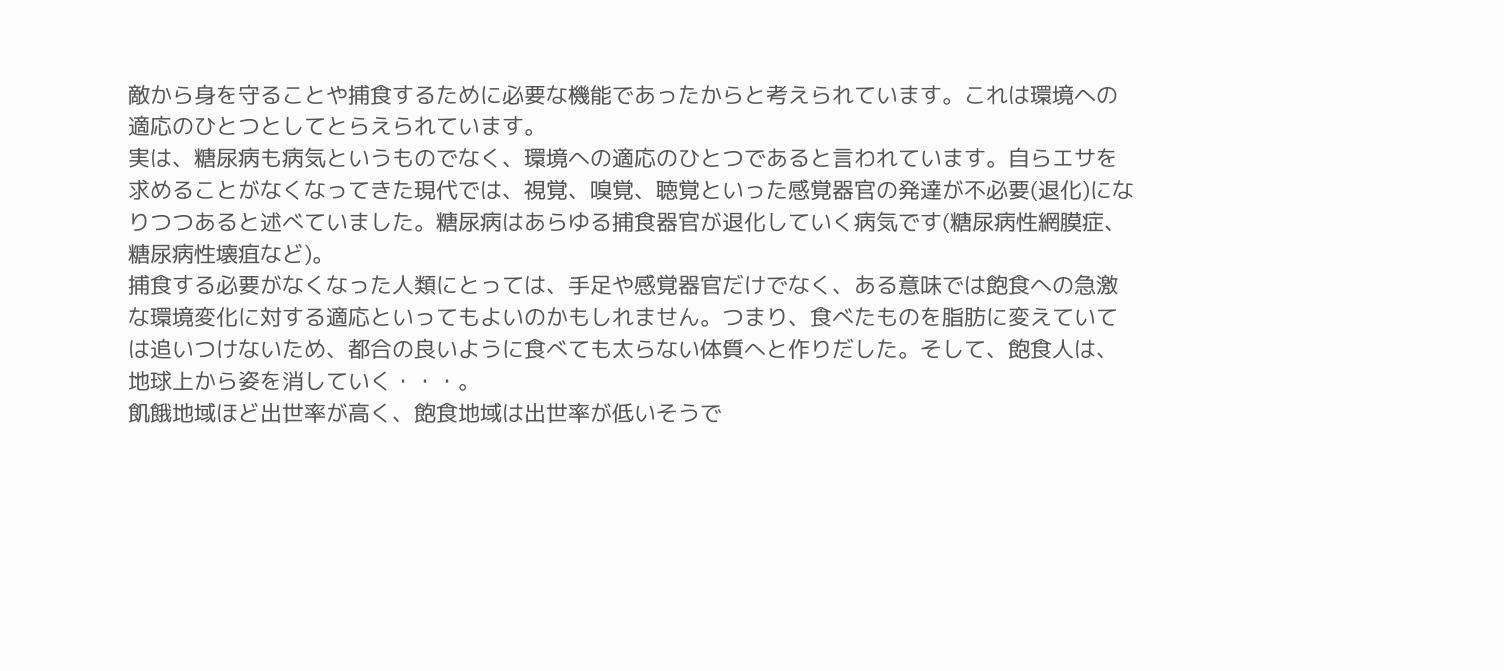敵から身を守ることや捕食するために必要な機能であったからと考えられています。これは環境への適応のひとつとしてとらえられています。
実は、糖尿病も病気というものでなく、環境への適応のひとつであると言われています。自らエサを求めることがなくなってきた現代では、視覚、嗅覚、聴覚といった感覚器官の発達が不必要(退化)になりつつあると述べていました。糖尿病はあらゆる捕食器官が退化していく病気です(糖尿病性網膜症、糖尿病性壊疽など)。
捕食する必要がなくなった人類にとっては、手足や感覚器官だけでなく、ある意味では飽食への急激な環境変化に対する適応といってもよいのかもしれません。つまり、食べたものを脂肪に変えていては追いつけないため、都合の良いように食べても太らない体質へと作りだした。そして、飽食人は、地球上から姿を消していく・・・。
飢餓地域ほど出世率が高く、飽食地域は出世率が低いそうで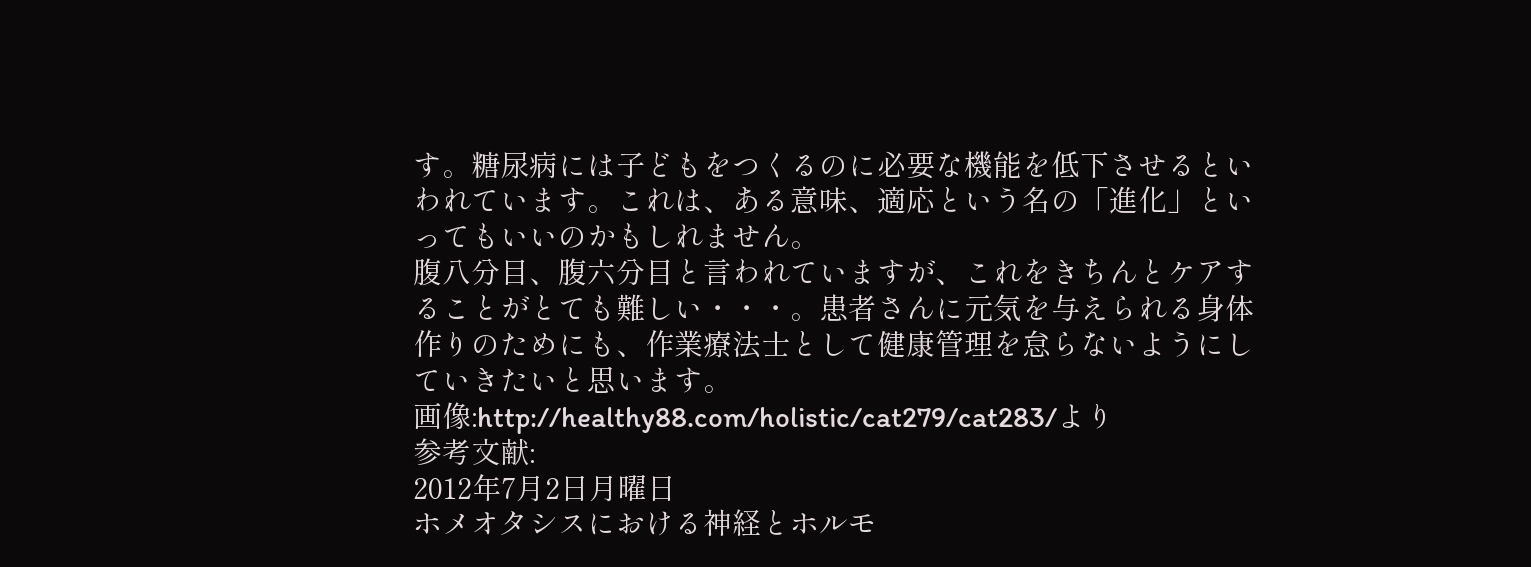す。糖尿病には子どもをつくるのに必要な機能を低下させるといわれています。これは、ある意味、適応という名の「進化」といってもいいのかもしれません。
腹八分目、腹六分目と言われていますが、これをきちんとケアすることがとても難しい・・・。患者さんに元気を与えられる身体作りのためにも、作業療法士として健康管理を怠らないようにしていきたいと思います。
画像:http://healthy88.com/holistic/cat279/cat283/より
参考文献:
2012年7月2日月曜日
ホメオタシスにおける神経とホルモ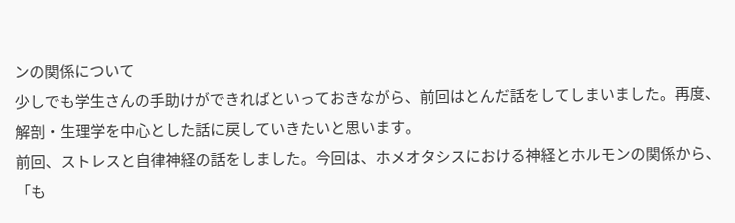ンの関係について
少しでも学生さんの手助けができればといっておきながら、前回はとんだ話をしてしまいました。再度、解剖・生理学を中心とした話に戻していきたいと思います。
前回、ストレスと自律神経の話をしました。今回は、ホメオタシスにおける神経とホルモンの関係から、
「も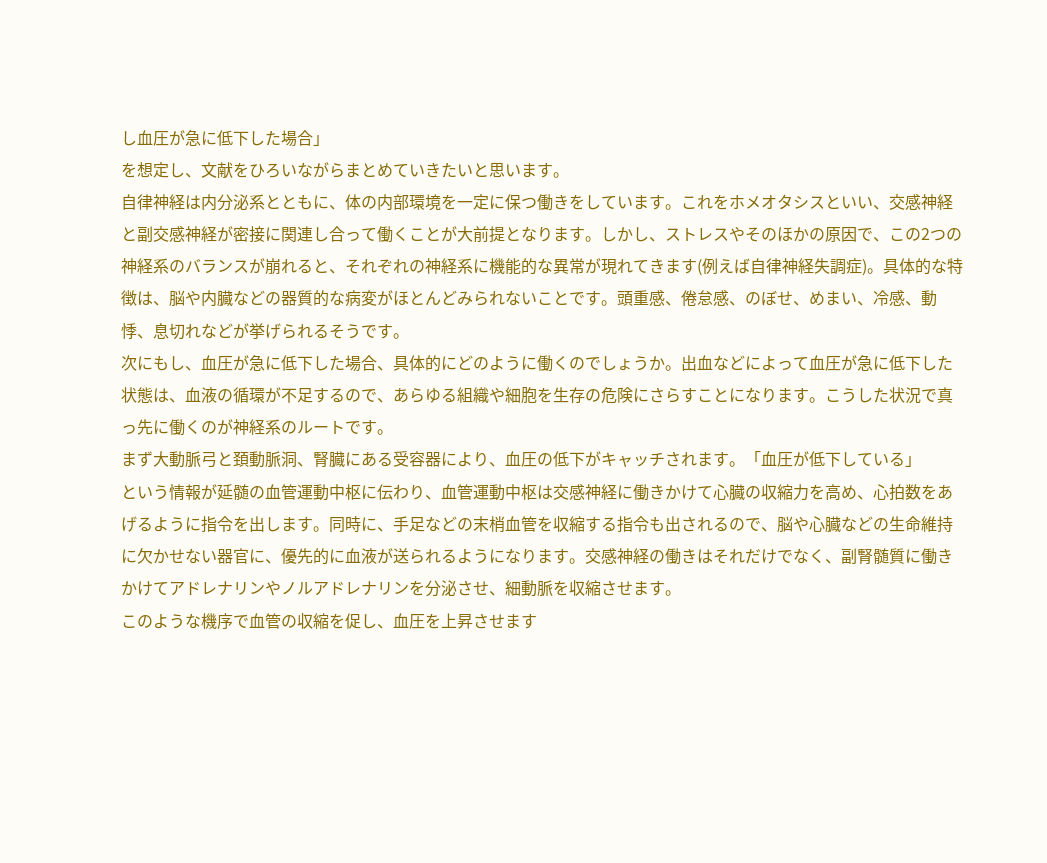し血圧が急に低下した場合」
を想定し、文献をひろいながらまとめていきたいと思います。
自律神経は内分泌系とともに、体の内部環境を一定に保つ働きをしています。これをホメオタシスといい、交感神経と副交感神経が密接に関連し合って働くことが大前提となります。しかし、ストレスやそのほかの原因で、この2つの神経系のバランスが崩れると、それぞれの神経系に機能的な異常が現れてきます(例えば自律神経失調症)。具体的な特徴は、脳や内臓などの器質的な病変がほとんどみられないことです。頭重感、倦怠感、のぼせ、めまい、冷感、動悸、息切れなどが挙げられるそうです。
次にもし、血圧が急に低下した場合、具体的にどのように働くのでしょうか。出血などによって血圧が急に低下した状態は、血液の循環が不足するので、あらゆる組織や細胞を生存の危険にさらすことになります。こうした状況で真っ先に働くのが神経系のルートです。
まず大動脈弓と頚動脈洞、腎臓にある受容器により、血圧の低下がキャッチされます。「血圧が低下している」
という情報が延髄の血管運動中枢に伝わり、血管運動中枢は交感神経に働きかけて心臓の収縮力を高め、心拍数をあげるように指令を出します。同時に、手足などの末梢血管を収縮する指令も出されるので、脳や心臓などの生命維持に欠かせない器官に、優先的に血液が送られるようになります。交感神経の働きはそれだけでなく、副腎髄質に働きかけてアドレナリンやノルアドレナリンを分泌させ、細動脈を収縮させます。
このような機序で血管の収縮を促し、血圧を上昇させます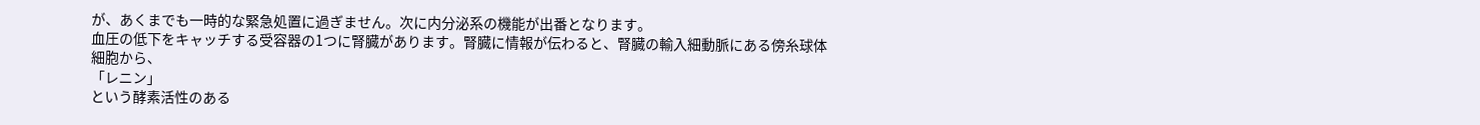が、あくまでも一時的な緊急処置に過ぎません。次に内分泌系の機能が出番となります。
血圧の低下をキャッチする受容器の1つに腎臓があります。腎臓に情報が伝わると、腎臓の輸入細動脈にある傍糸球体細胞から、
「レニン」
という酵素活性のある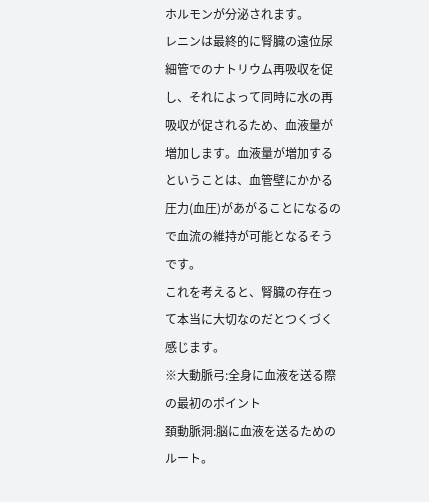ホルモンが分泌されます。
レニンは最終的に腎臓の遠位尿細管でのナトリウム再吸収を促し、それによって同時に水の再吸収が促されるため、血液量が増加します。血液量が増加するということは、血管壁にかかる圧力(血圧)があがることになるので血流の維持が可能となるそうです。
これを考えると、腎臓の存在って本当に大切なのだとつくづく感じます。
※大動脈弓:全身に血液を送る際の最初のポイント
頚動脈洞:脳に血液を送るためのルート。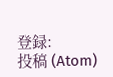登録:
投稿 (Atom)